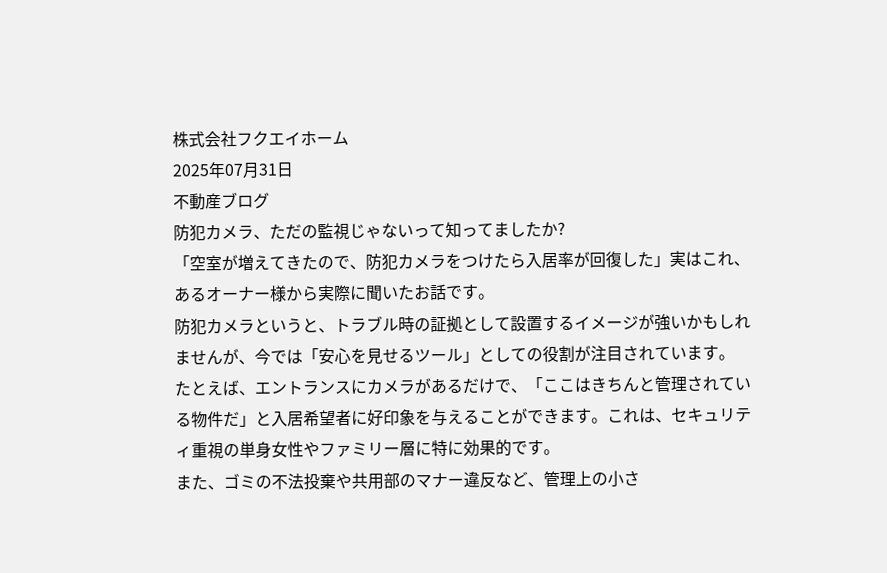株式会社フクエイホーム
2025年07月31日
不動産ブログ
防犯カメラ、ただの監視じゃないって知ってましたか?
「空室が増えてきたので、防犯カメラをつけたら入居率が回復した」実はこれ、あるオーナー様から実際に聞いたお話です。
防犯カメラというと、トラブル時の証拠として設置するイメージが強いかもしれませんが、今では「安心を見せるツール」としての役割が注目されています。
たとえば、エントランスにカメラがあるだけで、「ここはきちんと管理されている物件だ」と入居希望者に好印象を与えることができます。これは、セキュリティ重視の単身女性やファミリー層に特に効果的です。
また、ゴミの不法投棄や共用部のマナー違反など、管理上の小さ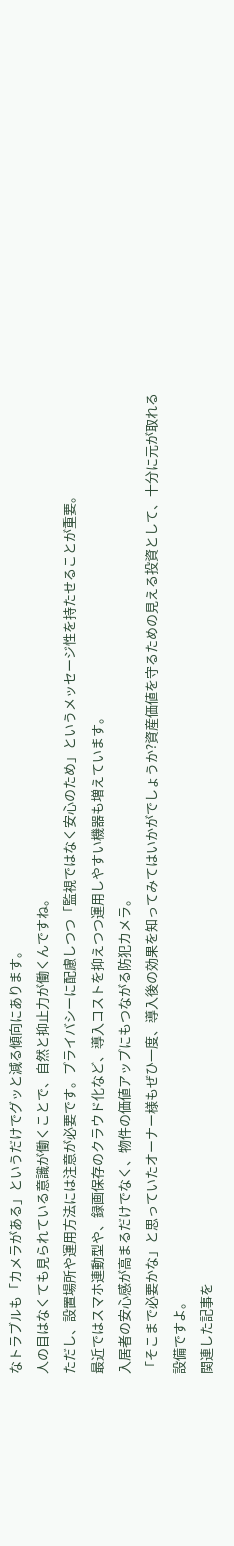なトラブルも「カメラがある」というだけでグッと減る傾向にあります。
人の目はなくても見られている意識が働くことで、自然と抑止力が働くんですね。
ただし、設置場所や運用方法には注意が必要です。プライバシーに配慮しつつ「監視ではなく安心のため」というメッセージ性を持たせることが重要。
最近ではスマホ連動型や、録画保存のクラウド化など、導入コストを抑えつつ運用しやすい機器も増えています。
入居者の安心感が高まるだけでなく、物件の価値アップにもつながる防犯カメラ。
「そこまで必要かな」と思っていたオーナー様もぜひ一度、導入後の効果を知ってみてはいかがでしょうか?資産価値を守るための見える投資として、十分に元が取れる設備ですよ。
関連した記事を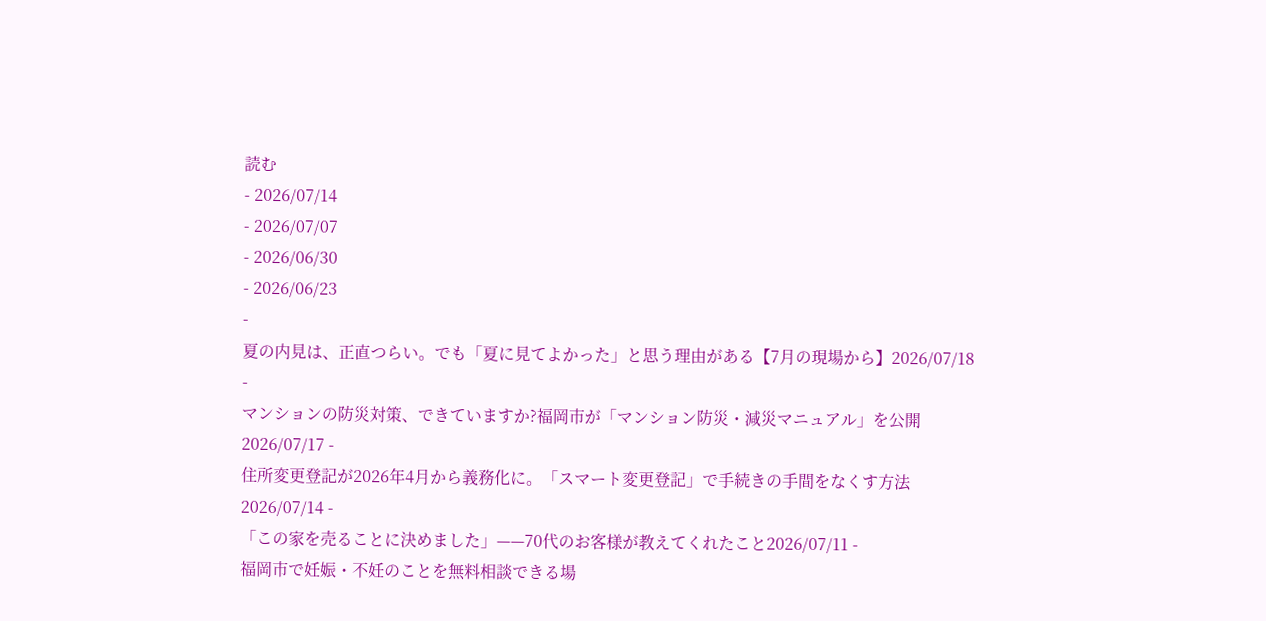読む
- 2026/07/14
- 2026/07/07
- 2026/06/30
- 2026/06/23
-
夏の内見は、正直つらい。でも「夏に見てよかった」と思う理由がある【7月の現場から】2026/07/18 -
マンションの防災対策、できていますか?福岡市が「マンション防災・減災マニュアル」を公開2026/07/17 -
住所変更登記が2026年4月から義務化に。「スマート変更登記」で手続きの手間をなくす方法2026/07/14 -
「この家を売ることに決めました」——70代のお客様が教えてくれたこと2026/07/11 -
福岡市で妊娠・不妊のことを無料相談できる場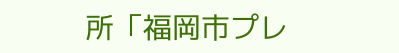所「福岡市プレ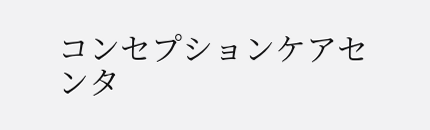コンセプションケアセンタ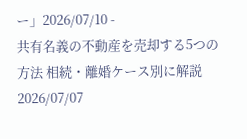ー」2026/07/10 -
共有名義の不動産を売却する5つの方法 相続・離婚ケース別に解説2026/07/07